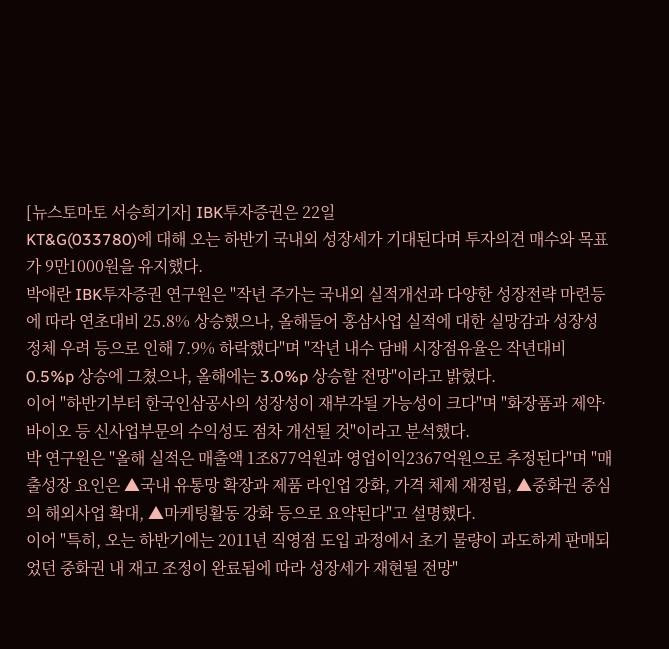[뉴스토마토 서승희기자] IBK투자증권은 22일
KT&G(033780)에 대해 오는 하반기 국내외 성장세가 기대된다며 투자의견 매수와 목표가 9만1000원을 유지했다.
박애란 IBK투자증권 연구원은 "작년 주가는 국내외 실적개선과 다양한 성장전략 마련등에 따라 연초대비 25.8% 상승했으나, 올해들어 홍삼사업 실적에 대한 실망감과 성장성 정체 우려 등으로 인해 7.9% 하락했다"며 "작년 내수 담배 시장점유율은 작년대비 0.5%p 상승에 그쳤으나, 올해에는 3.0%p 상승할 전망"이라고 밝혔다.
이어 "하반기부터 한국인삼공사의 성장성이 재부각될 가능성이 크다"며 "화장품과 제약·바이오 등 신사업부문의 수익성도 점차 개선될 것"이라고 분석했다.
박 연구원은 "올해 실적은 매출액 1조877억원과 영업이익2367억원으로 추정된다"며 "매출성장 요인은 ▲국내 유통망 확장과 제품 라인업 강화, 가격 체제 재정립, ▲중화권 중심의 해외사업 확대, ▲마케팅활동 강화 등으로 요약된다"고 설명했다.
이어 "특히, 오는 하반기에는 2011년 직영점 도입 과정에서 초기 물량이 과도하게 판매되었던 중화권 내 재고 조정이 완료됨에 따라 성장세가 재현될 전망"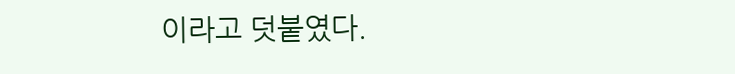이라고 덧붙였다.